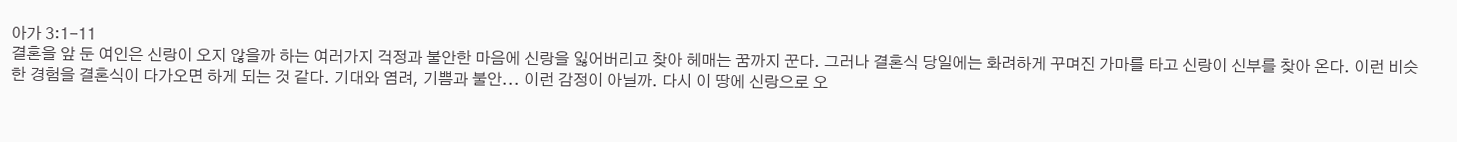아가 3:1-11
결혼을 앞 둔 여인은 신랑이 오지 않을까 하는 여러가지 걱정과 불안한 마음에 신랑을 잃어버리고 찾아 헤매는 꿈까지 꾼다. 그러나 결혼식 당일에는 화려하게 꾸며진 가마를 타고 신랑이 신부를 찾아 온다. 이런 비슷한 경험을 결혼식이 다가오면 하게 되는 것 같다. 기대와 염려, 기쁨과 불안... 이런 감정이 아닐까. 다시 이 땅에 신랑으로 오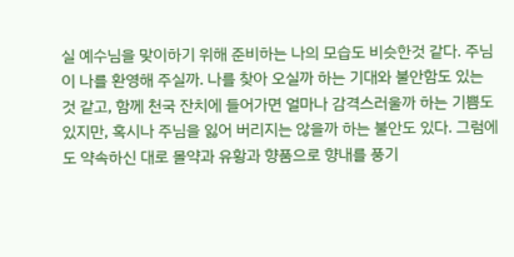실 예수님을 맞이하기 위해 준비하는 나의 모습도 비슷한것 같다. 주님이 나를 환영해 주실까. 나를 찾아 오실까 하는 기대와 불안함도 있는 것 같고, 함께 천국 잔치에 들어가면 얼마나 감격스러울까 하는 기쁨도 있지만, 혹시나 주님을 잃어 버리지는 않을까 하는 불안도 있다. 그럼에도 약속하신 대로 몰약과 유황과 향품으로 향내를 풍기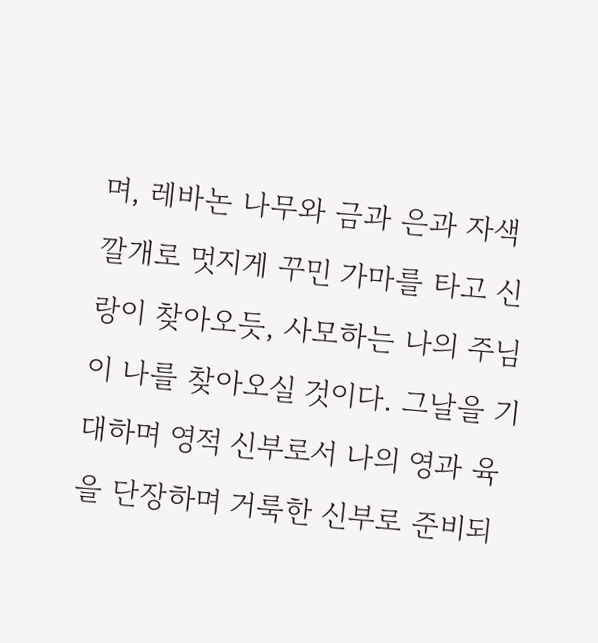며, 레바논 나무와 금과 은과 자색 깔개로 멋지게 꾸민 가마를 타고 신랑이 찾아오듯, 사모하는 나의 주님이 나를 찾아오실 것이다. 그날을 기대하며 영적 신부로서 나의 영과 육을 단장하며 거룩한 신부로 준비되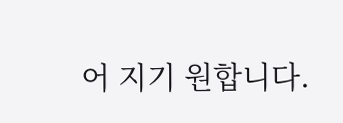어 지기 원합니다.